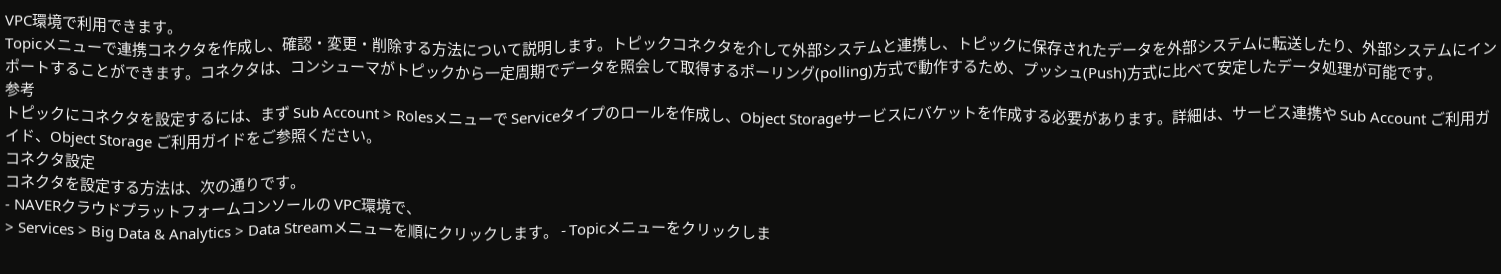VPC環境で利用できます。
Topicメニューで連携コネクタを作成し、確認・変更・削除する方法について説明します。トピックコネクタを介して外部システムと連携し、トピックに保存されたデータを外部システムに転送したり、外部システムにインポートすることができます。コネクタは、コンシューマがトピックから一定周期でデータを照会して取得するポーリング(polling)方式で動作するため、プッシュ(Push)方式に比べて安定したデータ処理が可能です。
参考
トピックにコネクタを設定するには、まず Sub Account > Rolesメニューで Serviceタイプのロールを作成し、Object Storageサービスにバケットを作成する必要があります。詳細は、サービス連携や Sub Account ご利用ガイド、Object Storage ご利用ガイドをご参照ください。
コネクタ設定
コネクタを設定する方法は、次の通りです。
- NAVERクラウドプラットフォームコンソールの VPC環境で、
> Services > Big Data & Analytics > Data Streamメニューを順にクリックします。 - Topicメニューをクリックしま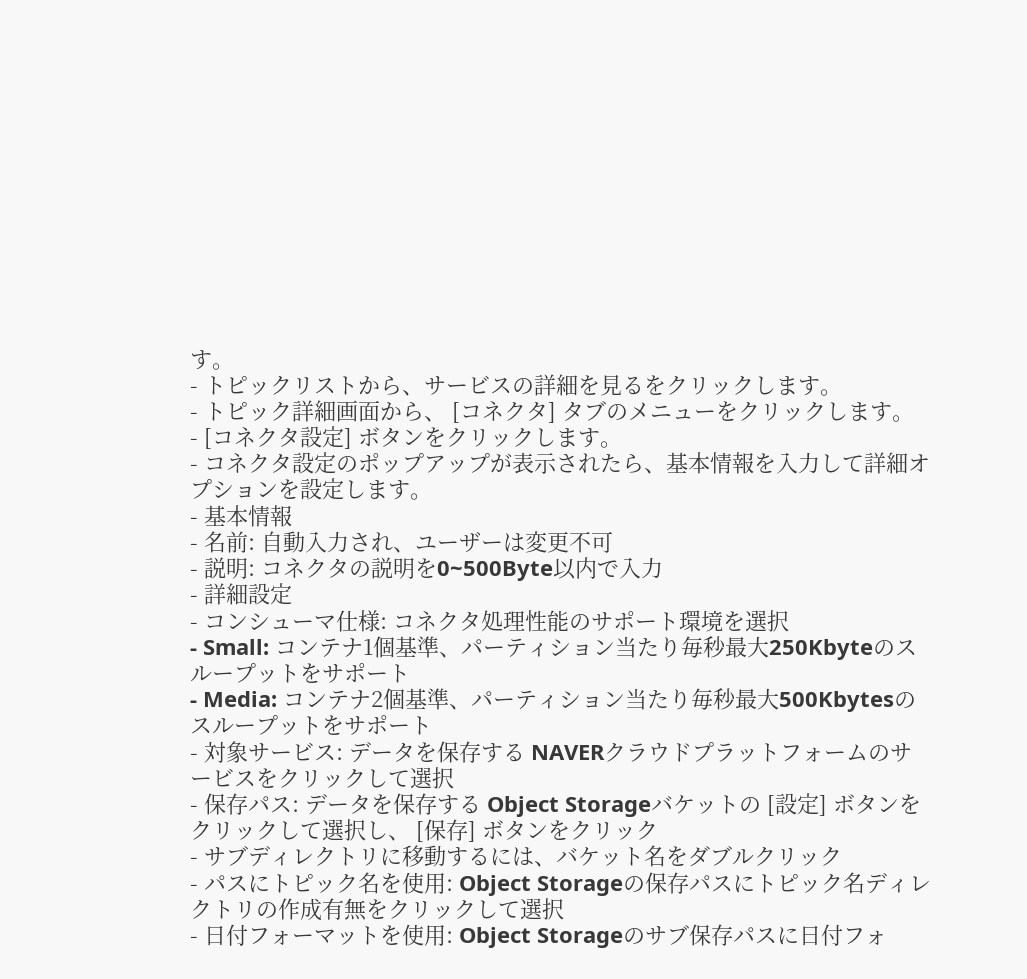す。
- トピックリストから、サービスの詳細を見るをクリックします。
- トピック詳細画面から、 [コネクタ] タブのメニューをクリックします。
- [コネクタ設定] ボタンをクリックします。
- コネクタ設定のポップアップが表示されたら、基本情報を入力して詳細オプションを設定します。
- 基本情報
- 名前: 自動入力され、ユーザーは変更不可
- 説明: コネクタの説明を0~500Byte以内で入力
- 詳細設定
- コンシューマ仕様: コネクタ処理性能のサポート環境を選択
- Small: コンテナ1個基準、パーティション当たり毎秒最大250Kbyteのスループットをサポート
- Media: コンテナ2個基準、パーティション当たり毎秒最大500Kbytesのスループットをサポート
- 対象サービス: データを保存する NAVERクラウドプラットフォームのサービスをクリックして選択
- 保存パス: データを保存する Object Storageバケットの [設定] ボタンをクリックして選択し、 [保存] ボタンをクリック
- サブディレクトリに移動するには、バケット名をダブルクリック
- パスにトピック名を使用: Object Storageの保存パスにトピック名ディレクトリの作成有無をクリックして選択
- 日付フォーマットを使用: Object Storageのサブ保存パスに日付フォ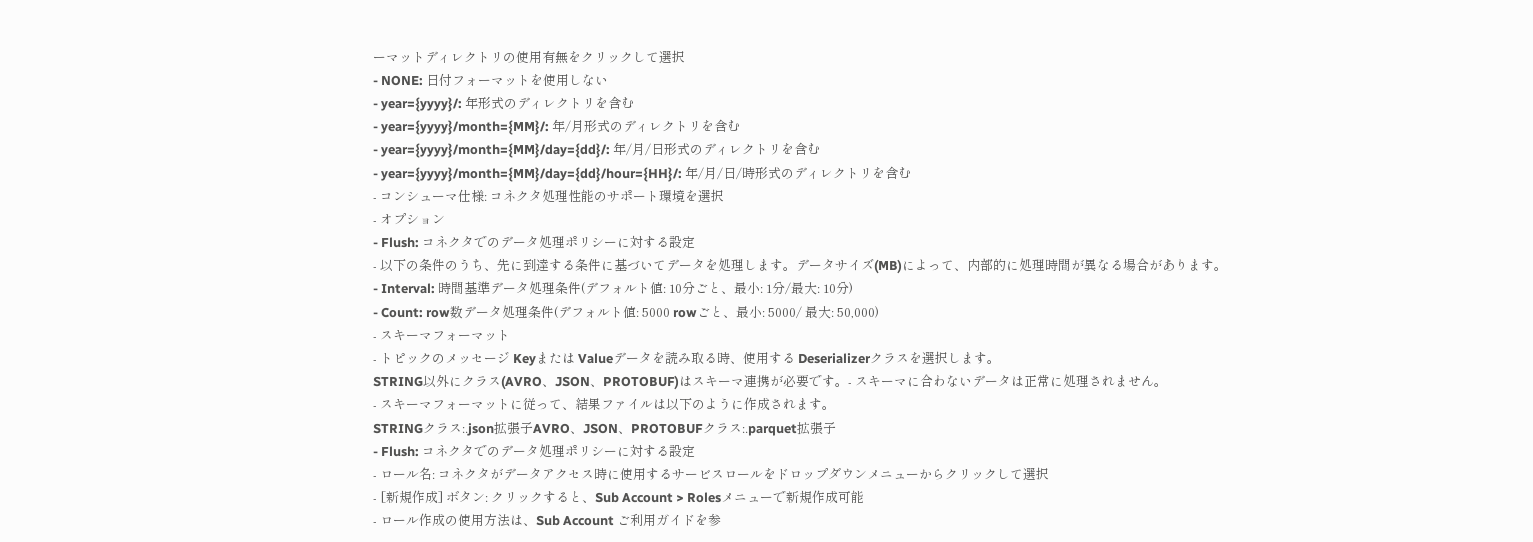ーマットディレクトリの使用有無をクリックして選択
- NONE: 日付フォーマットを使用しない
- year={yyyy}/: 年形式のディレクトリを含む
- year={yyyy}/month={MM}/: 年/月形式のディレクトリを含む
- year={yyyy}/month={MM}/day={dd}/: 年/月/日形式のディレクトリを含む
- year={yyyy}/month={MM}/day={dd}/hour={HH}/: 年/月/日/時形式のディレクトリを含む
- コンシューマ仕様: コネクタ処理性能のサポート環境を選択
- オプション
- Flush: コネクタでのデータ処理ポリシーに対する設定
- 以下の条件のうち、先に到達する条件に基づいてデータを処理します。データサイズ(MB)によって、内部的に処理時間が異なる場合があります。
- Interval: 時間基準データ処理条件(デフォルト値: 10分ごと、最小: 1分/最大: 10分)
- Count: row数データ処理条件(デフォルト値: 5000 rowごと、最小: 5000/ 最大: 50,000)
- スキーマフォーマット
- トピックのメッセージ Keyまたは Valueデータを読み取る時、使用する Deserializerクラスを選択します。
STRING以外にクラス(AVRO、JSON、PROTOBUF)はスキーマ連携が必要です。- スキーマに合わないデータは正常に処理されません。
- スキーマフォーマットに従って、結果ファイルは以下のように作成されます。
STRINGクラス:.json拡張子AVRO、JSON、PROTOBUFクラス:.parquet拡張子
- Flush: コネクタでのデータ処理ポリシーに対する設定
- ロール名: コネクタがデータアクセス時に使用するサービスロールをドロップダウンメニューからクリックして選択
- [新規作成] ボタン: クリックすると、Sub Account > Rolesメニューで新規作成可能
- ロール作成の使用方法は、Sub Account ご利用ガイドを参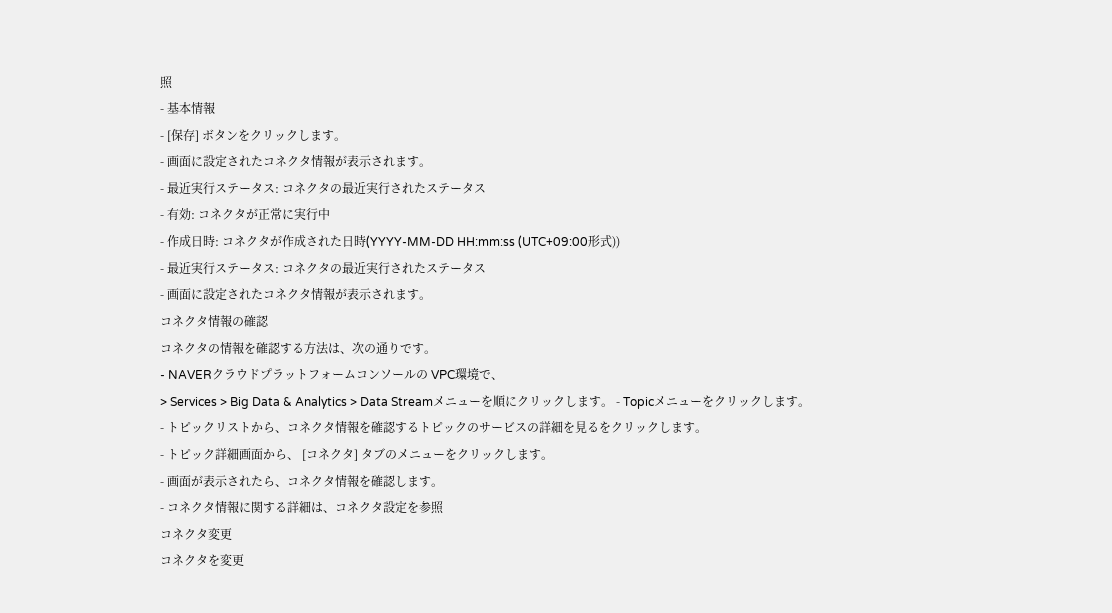照
- 基本情報
- [保存] ボタンをクリックします。
- 画面に設定されたコネクタ情報が表示されます。
- 最近実行ステータス: コネクタの最近実行されたステータス
- 有効: コネクタが正常に実行中
- 作成日時: コネクタが作成された日時(YYYY-MM-DD HH:mm:ss (UTC+09:00形式))
- 最近実行ステータス: コネクタの最近実行されたステータス
- 画面に設定されたコネクタ情報が表示されます。
コネクタ情報の確認
コネクタの情報を確認する方法は、次の通りです。
- NAVERクラウドプラットフォームコンソールの VPC環境で、
> Services > Big Data & Analytics > Data Streamメニューを順にクリックします。 - Topicメニューをクリックします。
- トピックリストから、コネクタ情報を確認するトピックのサービスの詳細を見るをクリックします。
- トピック詳細画面から、 [コネクタ] タブのメニューをクリックします。
- 画面が表示されたら、コネクタ情報を確認します。
- コネクタ情報に関する詳細は、コネクタ設定を参照
コネクタ変更
コネクタを変更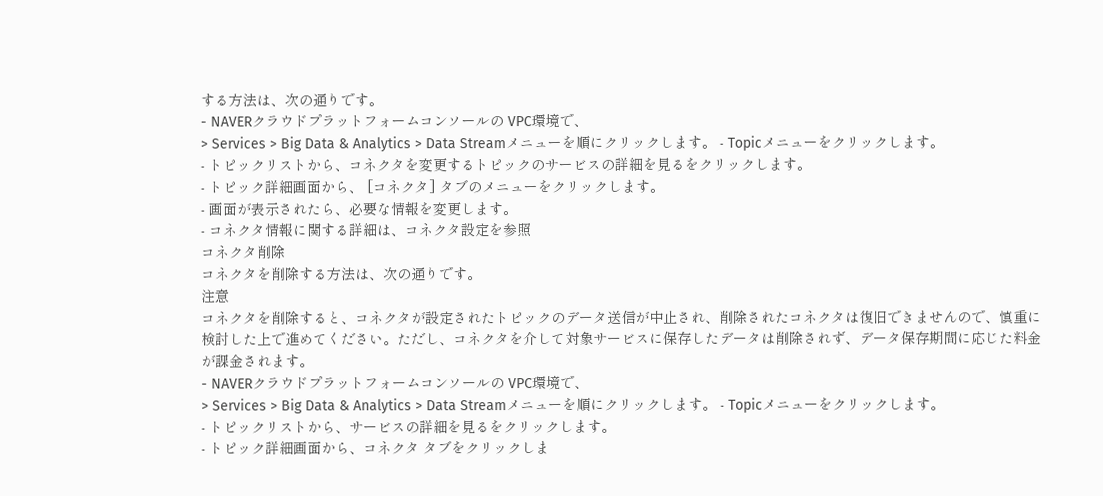する方法は、次の通りです。
- NAVERクラウドプラットフォームコンソールの VPC環境で、
> Services > Big Data & Analytics > Data Streamメニューを順にクリックします。 - Topicメニューをクリックします。
- トピックリストから、コネクタを変更するトピックのサービスの詳細を見るをクリックします。
- トピック詳細画面から、 [コネクタ] タブのメニューをクリックします。
- 画面が表示されたら、必要な情報を変更します。
- コネクタ情報に関する詳細は、コネクタ設定を参照
コネクタ削除
コネクタを削除する方法は、次の通りです。
注意
コネクタを削除すると、コネクタが設定されたトピックのデータ送信が中止され、削除されたコネクタは復旧できませんので、慎重に検討した上で進めてください。ただし、コネクタを介して対象サービスに保存したデータは削除されず、データ保存期間に応じた料金が課金されます。
- NAVERクラウドプラットフォームコンソールの VPC環境で、
> Services > Big Data & Analytics > Data Streamメニューを順にクリックします。 - Topicメニューをクリックします。
- トピックリストから、サービスの詳細を見るをクリックします。
- トピック詳細画面から、コネクタ タブをクリックしま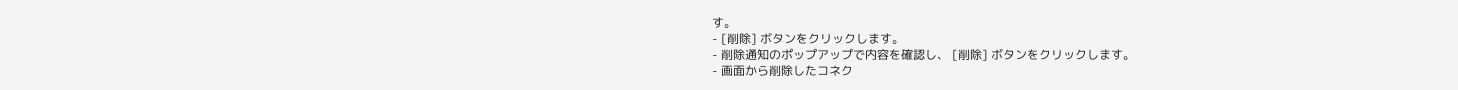す。
- [削除] ボタンをクリックします。
- 削除通知のポップアップで内容を確認し、 [削除] ボタンをクリックします。
- 画面から削除したコネク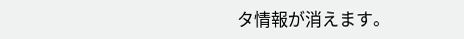タ情報が消えます。